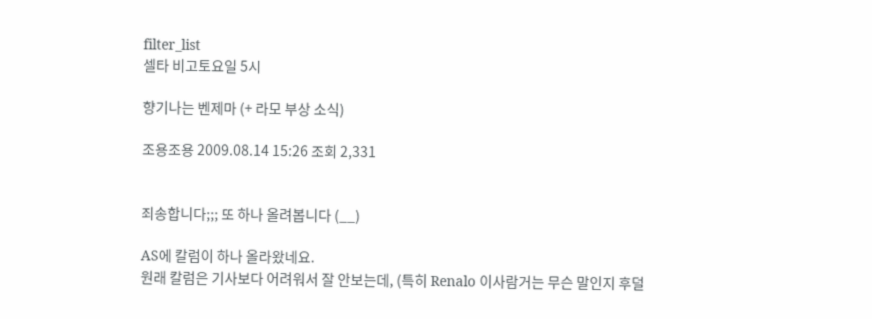filter_list
셀타 비고토요일 5시

향기나는 벤제마 (+ 라모 부상 소식)

조용조용 2009.08.14 15:26 조회 2,331


죄송합니다;;; 또 하나 올려봅니다 (__)

AS에 칼럼이 하나 올라왔네요.
원래 칼럼은 기사보다 어려워서 잘 안보는데, (특히 Renalo 이사람거는 무슨 말인지 후덜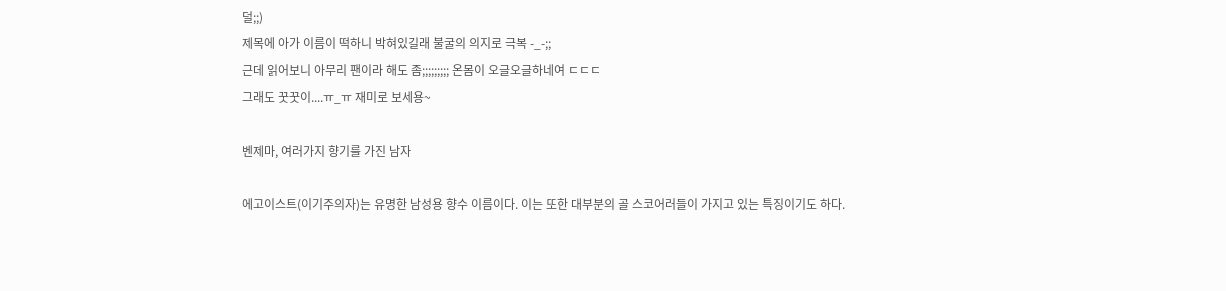덜;;)
제목에 아가 이름이 떡하니 박혀있길래 불굴의 의지로 극복 -_-;;
근데 읽어보니 아무리 팬이라 해도 좀;;;;;;;;; 온몸이 오글오글하네여 ㄷㄷㄷ
그래도 꿋꿋이....ㅠ_ㅠ 재미로 보세용~

벤제마, 여러가지 향기를 가진 남자

에고이스트(이기주의자)는 유명한 남성용 향수 이름이다. 이는 또한 대부분의 골 스코어러들이 가지고 있는 특징이기도 하다.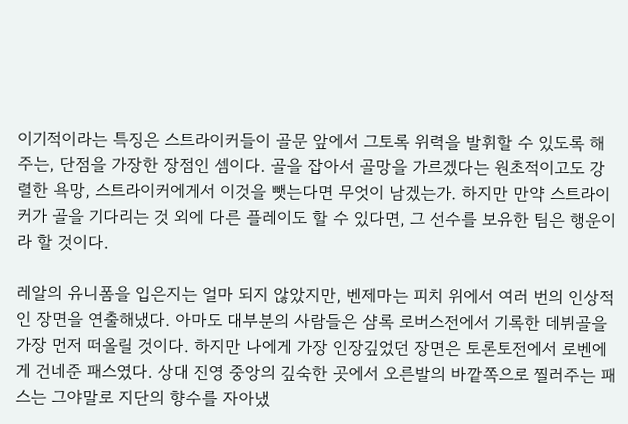이기적이라는 특징은 스트라이커들이 골문 앞에서 그토록 위력을 발휘할 수 있도록 해주는, 단점을 가장한 장점인 셈이다. 골을 잡아서 골망을 가르겠다는 원초적이고도 강렬한 욕망, 스트라이커에게서 이것을 뺏는다면 무엇이 남겠는가. 하지만 만약 스트라이커가 골을 기다리는 것 외에 다른 플레이도 할 수 있다면, 그 선수를 보유한 팀은 행운이라 할 것이다.

레알의 유니폼을 입은지는 얼마 되지 않았지만, 벤제마는 피치 위에서 여러 번의 인상적인 장면을 연출해냈다. 아마도 대부분의 사람들은 샴록 로버스전에서 기록한 데뷔골을 가장 먼저 떠올릴 것이다. 하지만 나에게 가장 인장깊었던 장면은 토론토전에서 로벤에게 건네준 패스였다. 상대 진영 중앙의 깊숙한 곳에서 오른발의 바깥쪽으로 찔러주는 패스는 그야말로 지단의 향수를 자아냈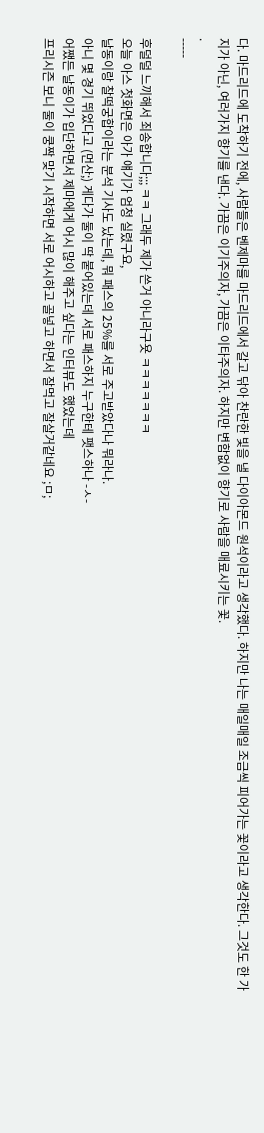다. 마드리드에 도착하기 전에, 사람들은 벤제마를 마드리드에서 갈고 닦아 찬란한 빛을 낼 다이아몬드 원석이라고 생각했다. 하지만 나는 매일매일 조금씩 피어가는 꽃이라고 생각한다. 그것도 한 가지가 아닌, 여러가지 향기를 낸다. 가끔은 이기주의자, 가끔은 이타주의자. 하지만 변함없이 향기로 사람을 매료시키는 꽃.
.
-----

후덜덜 느끼해서 죄송합니다;;; ㅋㅋ 그래두 제가 쓴거 아니라구욧 ㅋㅋㅋㅋㅋㅋㅋ
오늘 아스 첫화면은 아가 얘기가 엄청 실렸구요,
날동이랑 찰떡궁합이라는 분석 기사도 났는데, 뭐 패스의 25%를 서로 주고받았다나 뭐라나.
아니 몇 경기 뛰었다고 (먼산;) 게다가 둘이 딱 붙어있는데 서로 패스하지 누구한테 팻스하나 -ㅅ-
어쨌든 날동이가 입단하면서 제마에게 어시 많이 해주고 싶다는 인터뷰도 했었는데
프리시즌 보니 둘이 쿵짝 맞기 시작하면 서로 어시하고 골넣고 하면서 잘먹고 잘살거같네요 ;ㅁ;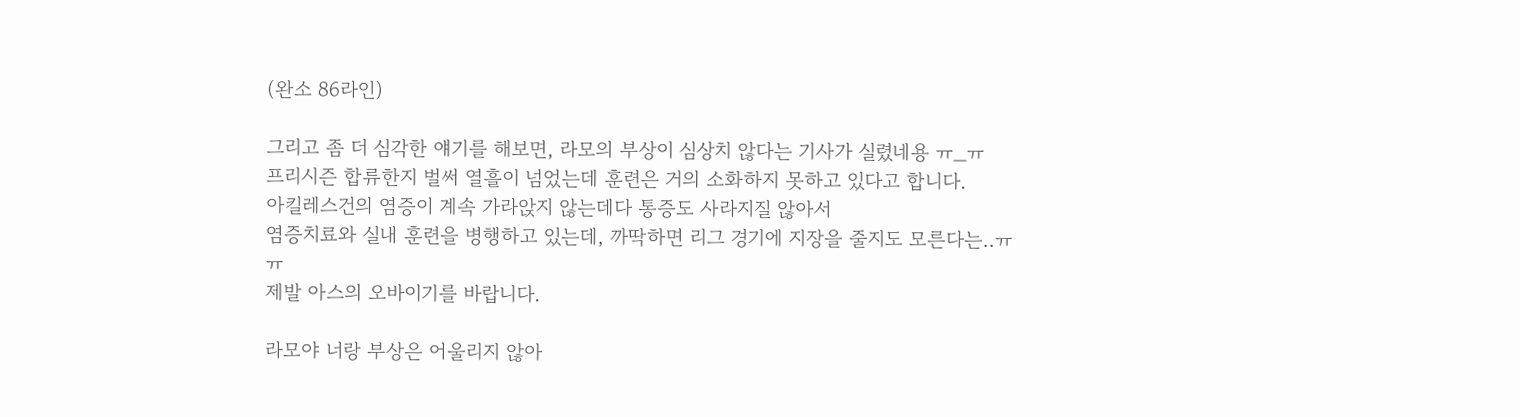(완소 86라인)

그리고 좀 더 심각한 얘기를 해보면, 라모의 부상이 심상치 않다는 기사가 실렸네용 ㅠ_ㅠ
프리시즌 합류한지 벌써 열흘이 넘었는데 훈련은 거의 소화하지 못하고 있다고 합니다.
아킬레스건의 염증이 계속 가라앉지 않는데다 통증도 사라지질 않아서
염증치료와 실내 훈련을 병행하고 있는데, 까딱하면 리그 경기에 지장을 줄지도 모른다는..ㅠㅠ
제발 아스의 오바이기를 바랍니다.

라모야 너랑 부상은 어울리지 않아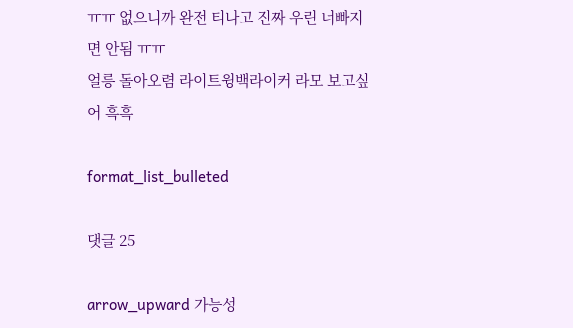ㅠㅠ 없으니까 완전 티나고 진짜 우린 너빠지면 안됨 ㅠㅠ
얼릉 돌아오렴 라이트윙백라이커 라모 보고싶어 흑흑

format_list_bulleted

댓글 25

arrow_upward 가능성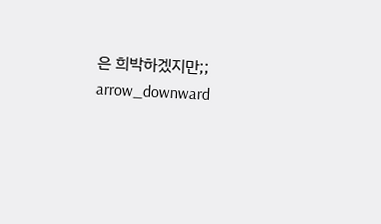은 희박하겠지만;; arrow_downward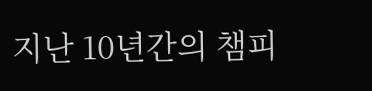지난 10년간의 챔피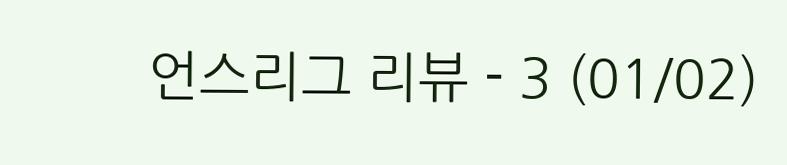언스리그 리뷰 - 3 (01/02)